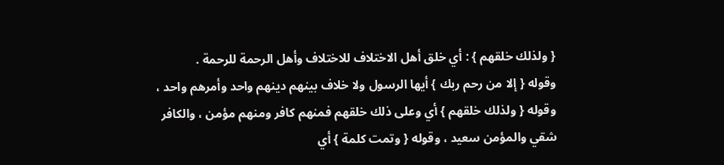{ ولذلك خلقهم } : أي خلق أهل الاختلاف للاختلاف وأهل الرحمة للرحمة .
وقوله { إلا من رحم ربك } أيها الرسول ولا خلاف بينهم دينهم واحد وأمرهم واحد ، وقوله { ولذلك خلقهم } أي وعلى ذلك خلقهم فمنهم كافر ومنهم مؤمن ، والكافر شقي والمؤمن سعيد ، وقوله { وتمت كلمة } أي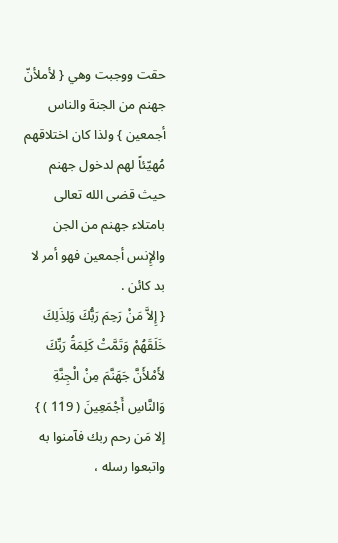حقت ووجبت وهي { لأملأنّ جهنم من الجنة والناس أجمعين } ولذا كان اختلاقهم مُهيّئاً لهم لدخول جهنم حيث قضى الله تعالى بامتلاء جهنم من الجن والإِنس أجمعين فهو أمر لا بد كائن .
{ إِلاَّ مَنْ رَحِمَ رَبُّكَ وَلِذَلِكَ خَلَقَهُمْ وَتَمَّتْ كَلِمَةُ رَبِّكَ لأَمْلأَنَّ جَهَنَّمَ مِنْ الْجِنَّةِ وَالنَّاسِ أَجْمَعِينَ ( 119 ) }
إلا مَن رحم ربك فآمنوا به واتبعوا رسله ،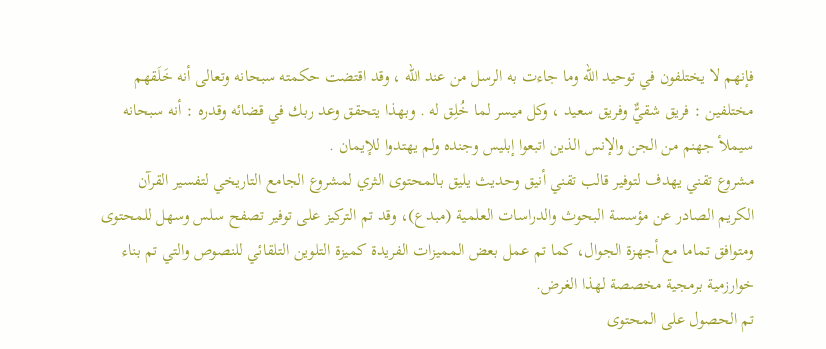فإنهم لا يختلفون في توحيد الله وما جاءت به الرسل من عند الله ، وقد اقتضت حكمته سبحانه وتعالى أنه خَلَقهم مختلفين : فريق شقيٌّ وفريق سعيد ، وكل ميسر لما خُلِق له . وبهذا يتحقق وعد ربك في قضائه وقدره : أنه سبحانه سيملأ جهنم من الجن والإنس الذين اتبعوا إبليس وجنده ولم يهتدوا للإيمان .
مشروع تقني يهدف لتوفير قالب تقني أنيق وحديث يليق بالمحتوى الثري لمشروع الجامع التاريخي لتفسير القرآن الكريم الصادر عن مؤسسة البحوث والدراسات العلمية (مبدع)، وقد تم التركيز على توفير تصفح سلس وسهل للمحتوى ومتوافق تماما مع أجهزة الجوال، كما تم عمل بعض المميزات الفريدة كميزة التلوين التلقائي للنصوص والتي تم بناء خوارزمية برمجية مخصصة لهذا الغرض.
تم الحصول على المحتوى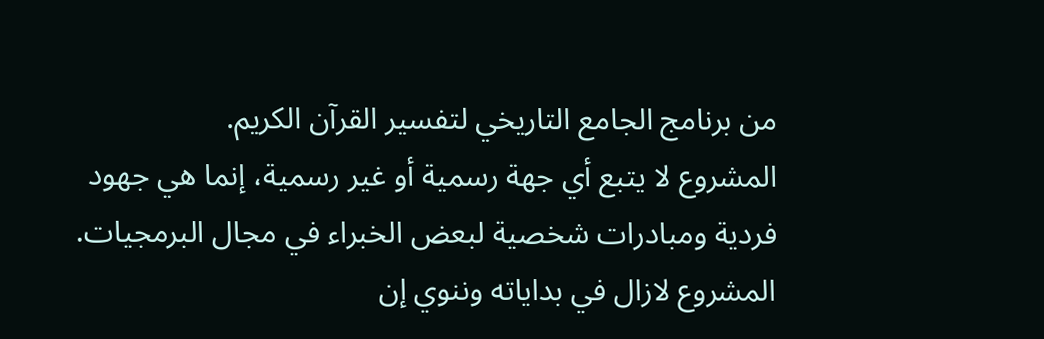من برنامج الجامع التاريخي لتفسير القرآن الكريم.
المشروع لا يتبع أي جهة رسمية أو غير رسمية، إنما هي جهود فردية ومبادرات شخصية لبعض الخبراء في مجال البرمجيات.
المشروع لازال في بداياته وننوي إن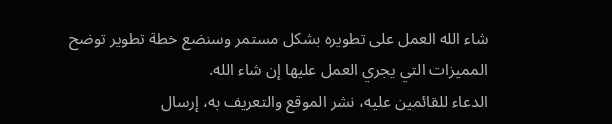شاء الله العمل على تطويره بشكل مستمر وسنضع خطة تطوير توضح المميزات التي يجري العمل عليها إن شاء الله.
الدعاء للقائمين عليه، نشر الموقع والتعريف به، إرسال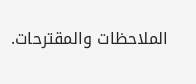الملاحظات والمقترحات.